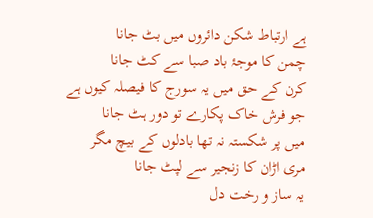ہے ارتباط شکن دائروں میں بٹ جانا
چمن کا موجۂ باد صبا سے کٹ جانا
کرن کے حق میں یہ سورج کا فیصلہ کیوں ہے
جو فرش خاک پکارے تو دور ہٹ جانا
میں پر شکستہ نہ تھا بادلوں کے بیچ مگر
مری اڑان کا زنجیر سے لپٹ جانا
یہ ساز و رخت دل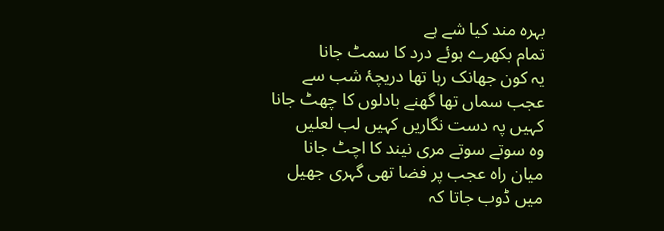بہرہ مند کیا شے ہے
تمام بکھرے ہوئے درد کا سمٹ جانا
یہ کون جھانک رہا تھا دریچۂ شب سے
عجب سماں تھا گھنے بادلوں کا چھٹ جانا
کہیں پہ دست نگاریں کہیں لب لعلیں
وہ سوتے سوتے مری نیند کا اچٹ جانا
میان راہ عجب پر فضا تھی گہری جھیل
میں ڈوب جاتا کہ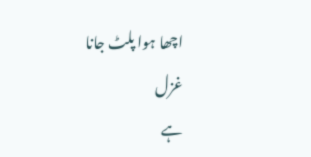اچھا ہوا پلٹ جانا
غزل
ہے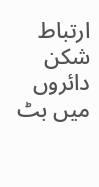ارتباط شکن دائروں میں بٹ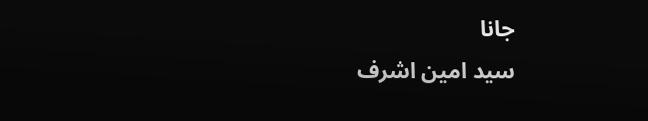جانا
سید امین اشرف